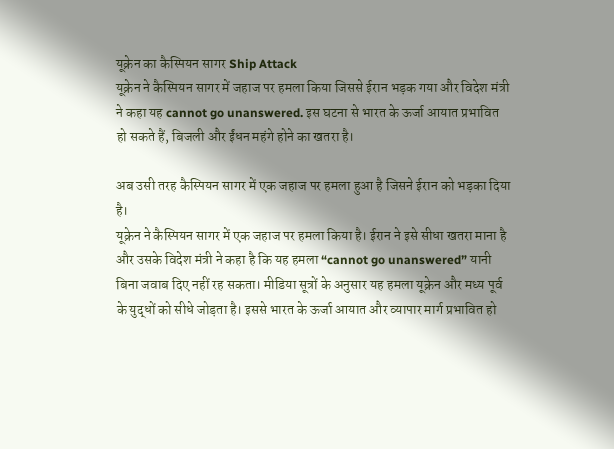यूक्रेन का कैस्पियन सागर Ship Attack
यूक्रेन ने कैस्पियन सागर में जहाज पर हमला किया जिससे ईरान भड़क गया और विदेश मंत्री ने कहा यह cannot go unanswered. इस घटना से भारत के ऊर्जा आयात प्रभावित हो सकते हैं, बिजली और ईंधन महंगे होने का खतरा है।

अब उसी तरह कैस्पियन सागर में एक जहाज पर हमला हुआ है जिसने ईरान को भड़का दिया है।
यूक्रेन ने कैस्पियन सागर में एक जहाज पर हमला किया है। ईरान ने इसे सीधा खतरा माना है और उसके विदेश मंत्री ने कहा है कि यह हमला “cannot go unanswered” यानी बिना जवाब दिए नहीं रह सकता। मीडिया सूत्रों के अनुसार यह हमला यूक्रेन और मध्य पूर्व के युद्धों को सीधे जोड़ता है। इससे भारत के ऊर्जा आयात और व्यापार मार्ग प्रभावित हो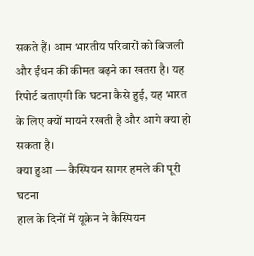सकते हैं। आम भारतीय परिवारों को बिजली और ईंधन की कीमत बढ़ने का खतरा है। यह रिपोर्ट बताएगी कि घटना कैसे हुई, यह भारत के लिए क्यों मायने रखती है और आगे क्या हो सकता है।
क्या हुआ — कैस्पियन सागर हमले की पूरी घटना
हाल के दिनों में यूक्रेन ने कैस्पियन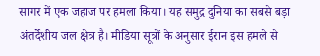सागर में एक जहाज पर हमला किया। यह समुद्र दुनिया का सबसे बड़ा अंतर्देशीय जल क्षेत्र है। मीडिया सूत्रों के अनुसार ईरान इस हमले से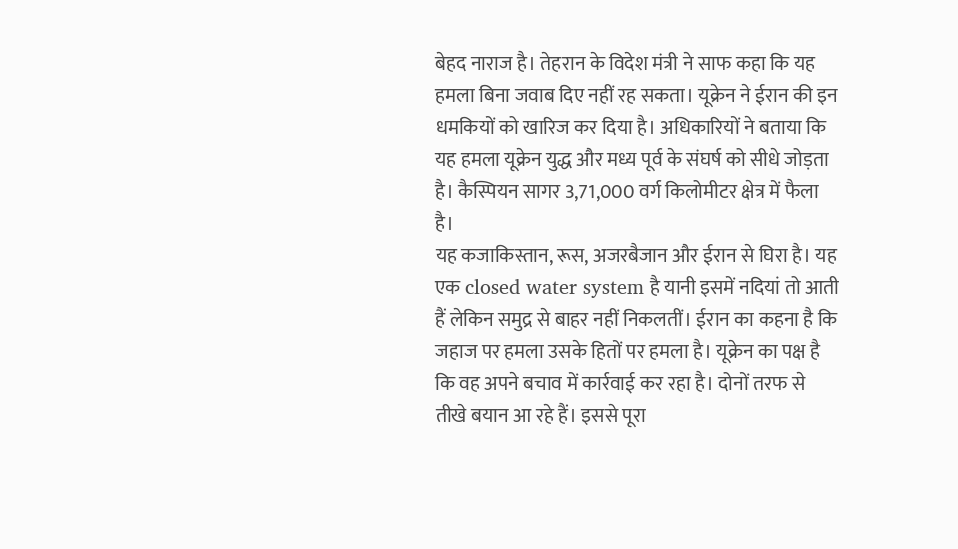बेहद नाराज है। तेहरान के विदेश मंत्री ने साफ कहा कि यह हमला बिना जवाब दिए नहीं रह सकता। यूक्रेन ने ईरान की इन धमकियों को खारिज कर दिया है। अधिकारियों ने बताया कि यह हमला यूक्रेन युद्ध और मध्य पूर्व के संघर्ष को सीधे जोड़ता है। कैस्पियन सागर 3,71,000 वर्ग किलोमीटर क्षेत्र में फैला है।
यह कजाकिस्तान, रूस, अजरबैजान और ईरान से घिरा है। यह एक closed water system है यानी इसमें नदियां तो आती हैं लेकिन समुद्र से बाहर नहीं निकलतीं। ईरान का कहना है कि जहाज पर हमला उसके हितों पर हमला है। यूक्रेन का पक्ष है कि वह अपने बचाव में कार्रवाई कर रहा है। दोनों तरफ से तीखे बयान आ रहे हैं। इससे पूरा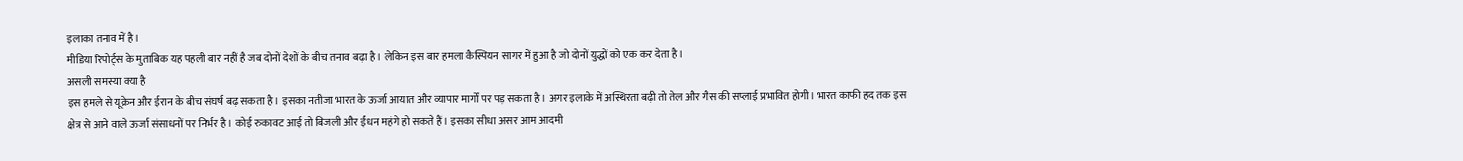इलाका तनाव में है।
मीडिया रिपोर्ट्स के मुताबिक यह पहली बार नहीं है जब दोनों देशों के बीच तनाव बढ़ा है। लेकिन इस बार हमला कैस्पियन सागर में हुआ है जो दोनों युद्धों को एक कर देता है।
असली समस्या क्या है
इस हमले से यूक्रेन और ईरान के बीच संघर्ष बढ़ सकता है। इसका नतीजा भारत के ऊर्जा आयात और व्यापार मार्गों पर पड़ सकता है। अगर इलाके में अस्थिरता बढ़ी तो तेल और गैस की सप्लाई प्रभावित होगी। भारत काफी हद तक इस क्षेत्र से आने वाले ऊर्जा संसाधनों पर निर्भर है। कोई रुकावट आई तो बिजली और ईंधन महंगे हो सकते हैं। इसका सीधा असर आम आदमी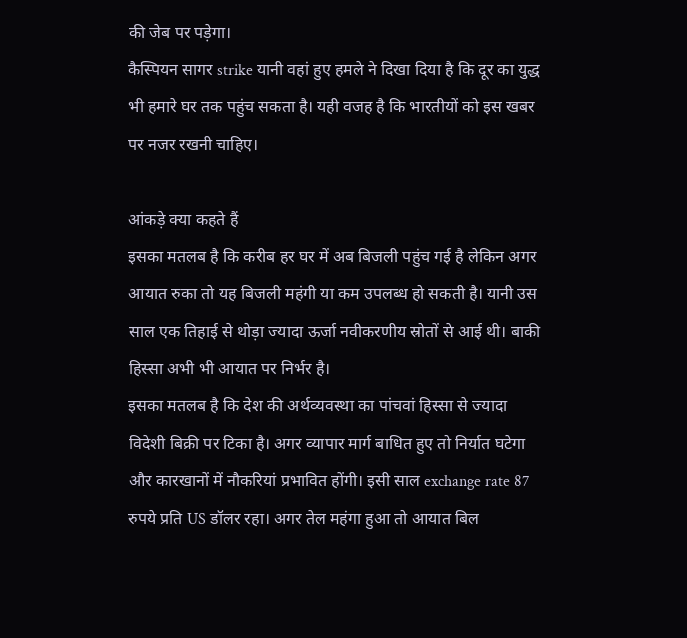की जेब पर पड़ेगा।
कैस्पियन सागर strike यानी वहां हुए हमले ने दिखा दिया है कि दूर का युद्ध भी हमारे घर तक पहुंच सकता है। यही वजह है कि भारतीयों को इस खबर पर नजर रखनी चाहिए।

आंकड़े क्या कहते हैं
इसका मतलब है कि करीब हर घर में अब बिजली पहुंच गई है लेकिन अगर आयात रुका तो यह बिजली महंगी या कम उपलब्ध हो सकती है। यानी उस साल एक तिहाई से थोड़ा ज्यादा ऊर्जा नवीकरणीय स्रोतों से आई थी। बाकी हिस्सा अभी भी आयात पर निर्भर है।
इसका मतलब है कि देश की अर्थव्यवस्था का पांचवां हिस्सा से ज्यादा विदेशी बिक्री पर टिका है। अगर व्यापार मार्ग बाधित हुए तो निर्यात घटेगा और कारखानों में नौकरियां प्रभावित होंगी। इसी साल exchange rate 87 रुपये प्रति US डॉलर रहा। अगर तेल महंगा हुआ तो आयात बिल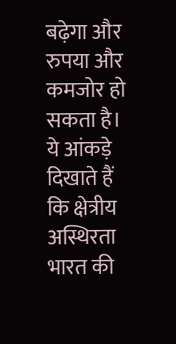बढ़ेगा और रुपया और कमजोर हो सकता है। ये आंकड़े दिखाते हैं कि क्षेत्रीय अस्थिरता भारत की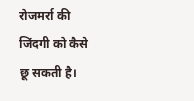रोजमर्रा की जिंदगी को कैसे छू सकती है।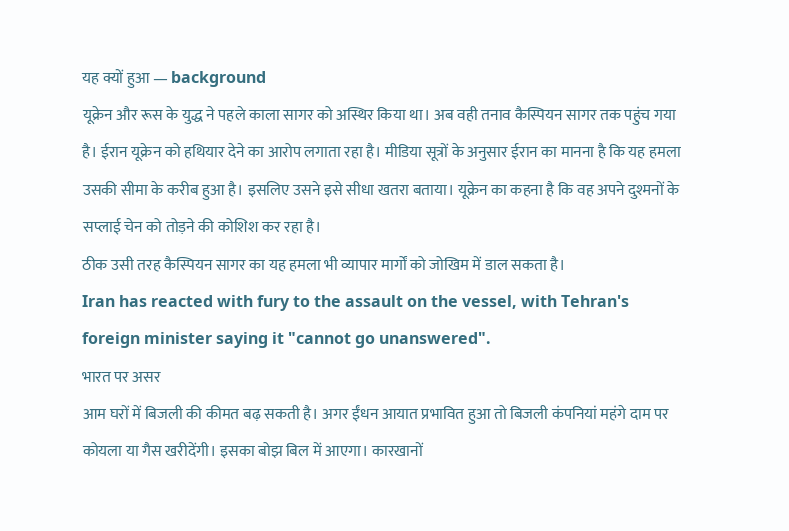यह क्यों हुआ — background
यूक्रेन और रूस के युद्ध ने पहले काला सागर को अस्थिर किया था। अब वही तनाव कैस्पियन सागर तक पहुंच गया है। ईरान यूक्रेन को हथियार देने का आरोप लगाता रहा है। मीडिया सूत्रों के अनुसार ईरान का मानना है कि यह हमला उसकी सीमा के करीब हुआ है। इसलिए उसने इसे सीधा खतरा बताया। यूक्रेन का कहना है कि वह अपने दुश्मनों के सप्लाई चेन को तोड़ने की कोशिश कर रहा है।
ठीक उसी तरह कैस्पियन सागर का यह हमला भी व्यापार मार्गों को जोखिम में डाल सकता है।
Iran has reacted with fury to the assault on the vessel, with Tehran's foreign minister saying it "cannot go unanswered".
भारत पर असर
आम घरों में बिजली की कीमत बढ़ सकती है। अगर ईंधन आयात प्रभावित हुआ तो बिजली कंपनियां महंगे दाम पर कोयला या गैस खरीदेंगी। इसका बोझ बिल में आएगा। कारखानों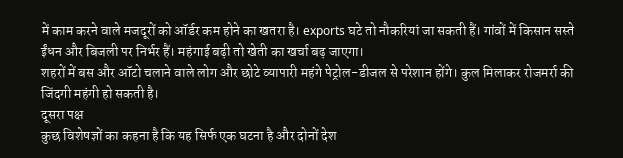में काम करने वाले मजदूरों को ऑर्डर कम होने का खतरा है। exports घटे तो नौकरियां जा सकती हैं। गांवों में किसान सस्ते ईंधन और बिजली पर निर्भर हैं। महंगाई बढ़ी तो खेती का खर्चा बढ़ जाएगा।
शहरों में बस और ऑटो चलाने वाले लोग और छोटे व्यापारी महंगे पेट्रोल-डीजल से परेशान होंगे। कुल मिलाकर रोजमर्रा की जिंदगी महंगी हो सकती है।
दूसरा पक्ष
कुछ विशेषज्ञों का कहना है कि यह सिर्फ एक घटना है और दोनों देश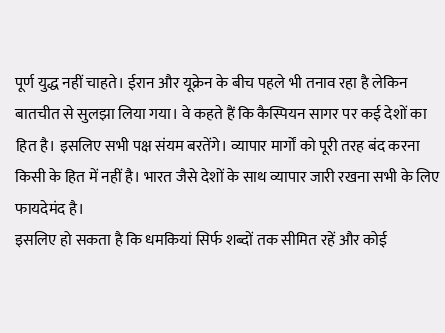पूर्ण युद्ध नहीं चाहते। ईरान और यूक्रेन के बीच पहले भी तनाव रहा है लेकिन बातचीत से सुलझा लिया गया। वे कहते हैं कि कैस्पियन सागर पर कई देशों का हित है। इसलिए सभी पक्ष संयम बरतेंगे। व्यापार मार्गों को पूरी तरह बंद करना किसी के हित में नहीं है। भारत जैसे देशों के साथ व्यापार जारी रखना सभी के लिए फायदेमंद है।
इसलिए हो सकता है कि धमकियां सिर्फ शब्दों तक सीमित रहें और कोई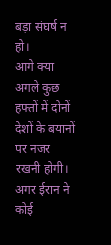बड़ा संघर्ष न हो।
आगे क्या
अगले कुछ हफ्तों में दोनों देशों के बयानों पर नजर रखनी होगी। अगर ईरान ने कोई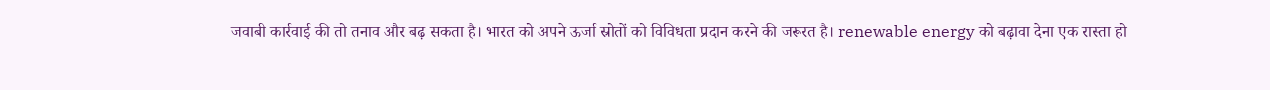जवाबी कार्रवाई की तो तनाव और बढ़ सकता है। भारत को अपने ऊर्जा स्रोतों को विविधता प्रदान करने की जरूरत है। renewable energy को बढ़ावा देना एक रास्ता हो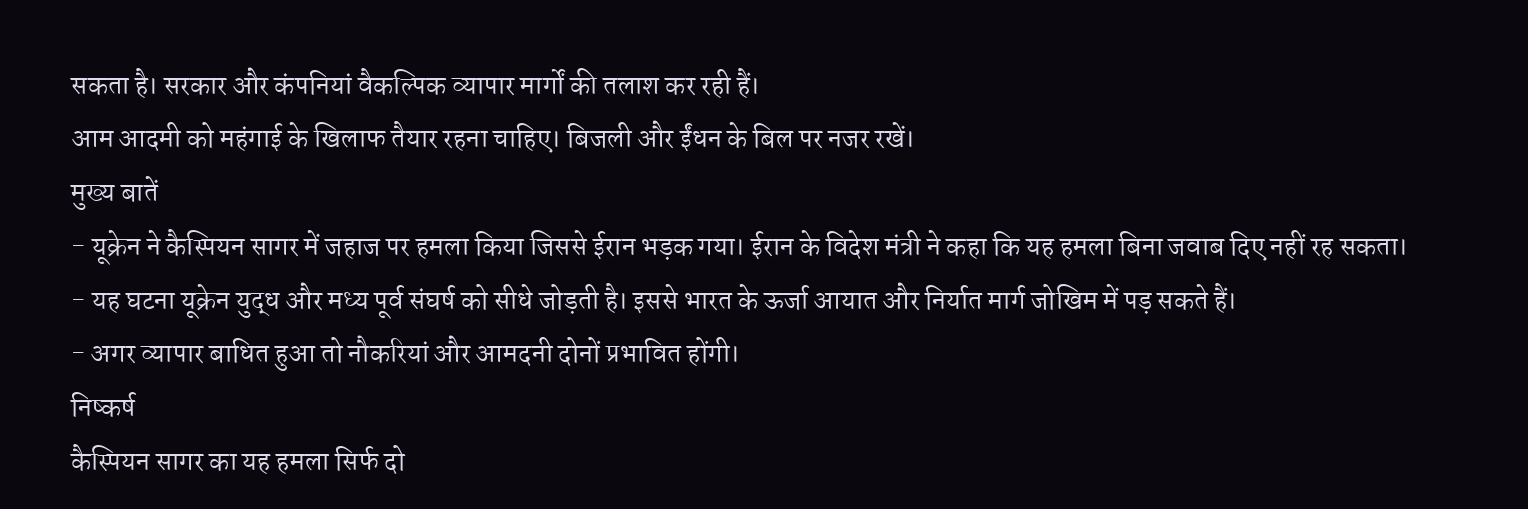सकता है। सरकार और कंपनियां वैकल्पिक व्यापार मार्गों की तलाश कर रही हैं।
आम आदमी को महंगाई के खिलाफ तैयार रहना चाहिए। बिजली और ईंधन के बिल पर नजर रखें।
मुख्य बातें
- यूक्रेन ने कैस्पियन सागर में जहाज पर हमला किया जिससे ईरान भड़क गया। ईरान के विदेश मंत्री ने कहा कि यह हमला बिना जवाब दिए नहीं रह सकता।
- यह घटना यूक्रेन युद्ध और मध्य पूर्व संघर्ष को सीधे जोड़ती है। इससे भारत के ऊर्जा आयात और निर्यात मार्ग जोखिम में पड़ सकते हैं।
- अगर व्यापार बाधित हुआ तो नौकरियां और आमदनी दोनों प्रभावित होंगी।
निष्कर्ष
कैस्पियन सागर का यह हमला सिर्फ दो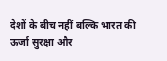देशों के बीच नहीं बल्कि भारत की ऊर्जा सुरक्षा और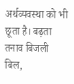अर्थव्यवस्था को भी छूता है। बढ़ता तनाव बिजली बिल,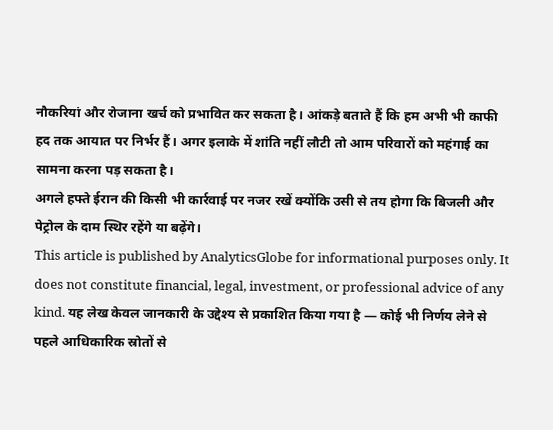नौकरियां और रोजाना खर्च को प्रभावित कर सकता है। आंकड़े बताते हैं कि हम अभी भी काफी हद तक आयात पर निर्भर हैं। अगर इलाके में शांति नहीं लौटी तो आम परिवारों को महंगाई का सामना करना पड़ सकता है।
अगले हफ्ते ईरान की किसी भी कार्रवाई पर नजर रखें क्योंकि उसी से तय होगा कि बिजली और पेट्रोल के दाम स्थिर रहेंगे या बढ़ेंगे।
This article is published by AnalyticsGlobe for informational purposes only. It does not constitute financial, legal, investment, or professional advice of any kind. यह लेख केवल जानकारी के उद्देश्य से प्रकाशित किया गया है — कोई भी निर्णय लेने से पहले आधिकारिक स्रोतों से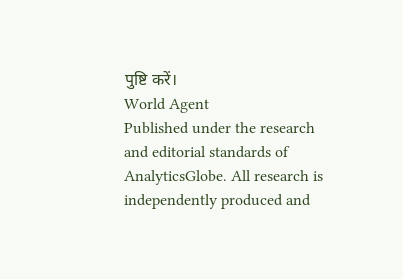पुष्टि करें।
World Agent
Published under the research and editorial standards of AnalyticsGlobe. All research is independently produced and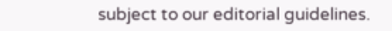subject to our editorial guidelines.